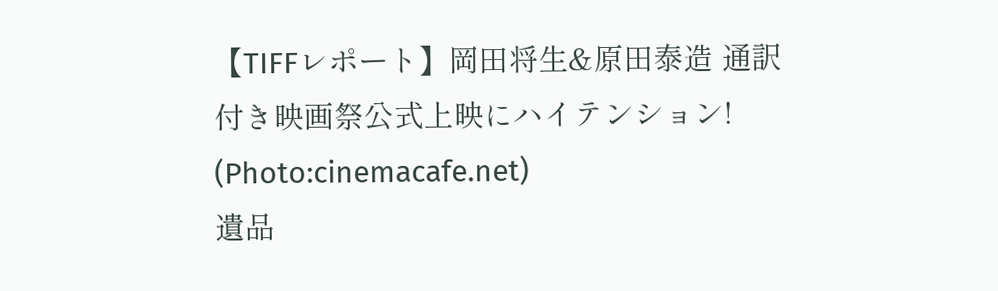【TIFFレポート】岡田将生&原田泰造 通訳付き映画祭公式上映にハイテンション!
(Photo:cinemacafe.net)
遺品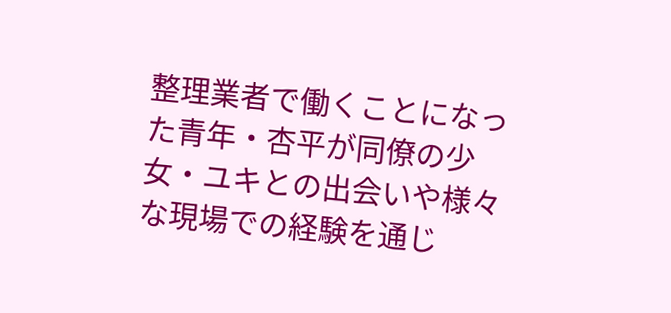整理業者で働くことになった青年・杏平が同僚の少女・ユキとの出会いや様々な現場での経験を通じ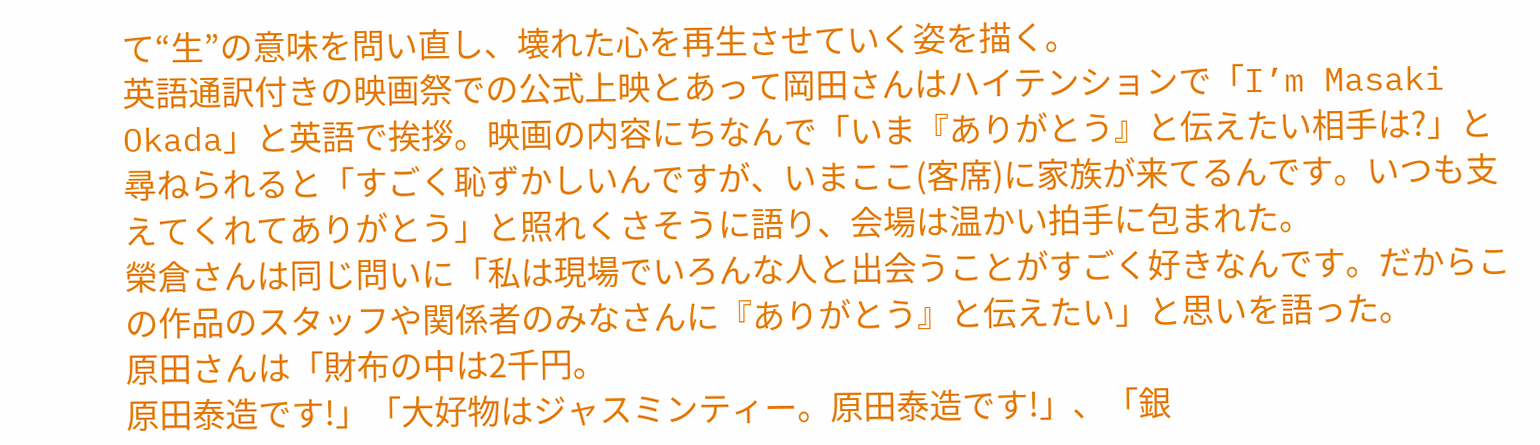て“生”の意味を問い直し、壊れた心を再生させていく姿を描く。
英語通訳付きの映画祭での公式上映とあって岡田さんはハイテンションで「I’m Masaki Okada」と英語で挨拶。映画の内容にちなんで「いま『ありがとう』と伝えたい相手は?」と尋ねられると「すごく恥ずかしいんですが、いまここ(客席)に家族が来てるんです。いつも支えてくれてありがとう」と照れくさそうに語り、会場は温かい拍手に包まれた。
榮倉さんは同じ問いに「私は現場でいろんな人と出会うことがすごく好きなんです。だからこの作品のスタッフや関係者のみなさんに『ありがとう』と伝えたい」と思いを語った。
原田さんは「財布の中は2千円。
原田泰造です!」「大好物はジャスミンティー。原田泰造です!」、「銀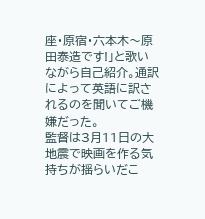座・原宿・六本木〜原田泰造です!」と歌いながら自己紹介。通訳によって英語に訳されるのを聞いてご機嫌だった。
監督は3月11日の大地震で映画を作る気持ちが揺らいだこ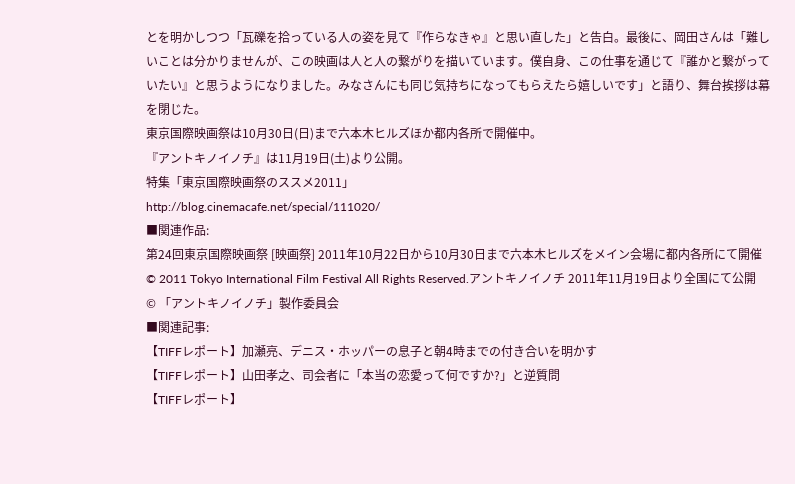とを明かしつつ「瓦礫を拾っている人の姿を見て『作らなきゃ』と思い直した」と告白。最後に、岡田さんは「難しいことは分かりませんが、この映画は人と人の繋がりを描いています。僕自身、この仕事を通じて『誰かと繋がっていたい』と思うようになりました。みなさんにも同じ気持ちになってもらえたら嬉しいです」と語り、舞台挨拶は幕を閉じた。
東京国際映画祭は10月30日(日)まで六本木ヒルズほか都内各所で開催中。
『アントキノイノチ』は11月19日(土)より公開。
特集「東京国際映画祭のススメ2011」
http://blog.cinemacafe.net/special/111020/
■関連作品:
第24回東京国際映画祭 [映画祭] 2011年10月22日から10月30日まで六本木ヒルズをメイン会場に都内各所にて開催
© 2011 Tokyo International Film Festival All Rights Reserved.アントキノイノチ 2011年11月19日より全国にて公開
© 「アントキノイノチ」製作委員会
■関連記事:
【TIFFレポート】加瀬亮、デニス・ホッパーの息子と朝4時までの付き合いを明かす
【TIFFレポート】山田孝之、司会者に「本当の恋愛って何ですか?」と逆質問
【TIFFレポート】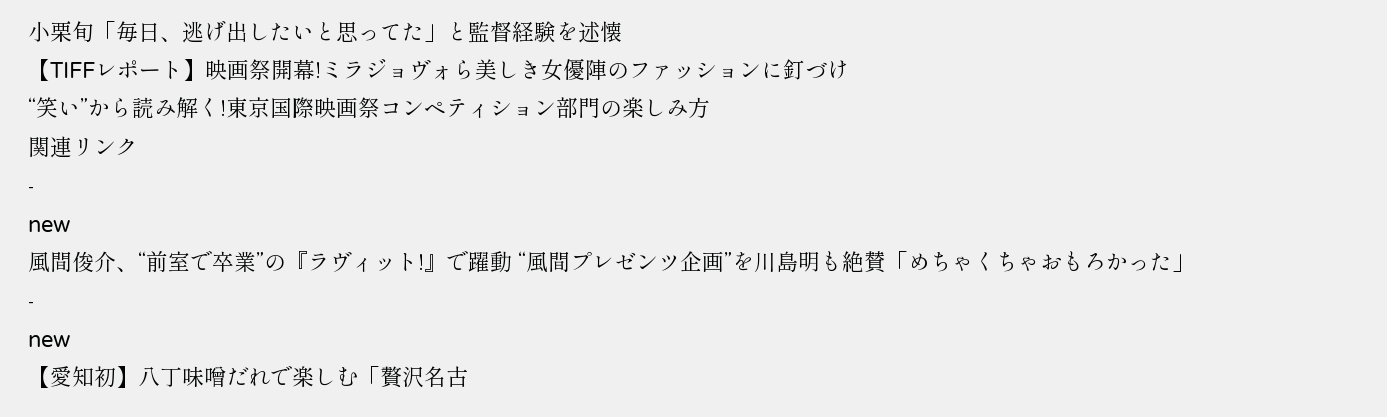小栗旬「毎日、逃げ出したいと思ってた」と監督経験を述懐
【TIFFレポート】映画祭開幕!ミラジョヴォら美しき女優陣のファッションに釘づけ
“笑い”から読み解く!東京国際映画祭コンペティション部門の楽しみ方
関連リンク
-
new
風間俊介、“前室で卒業”の『ラヴィット!』で躍動 “風間プレゼンツ企画”を川島明も絶賛「めちゃくちゃおもろかった」
-
new
【愛知初】八丁味噌だれで楽しむ「贅沢名古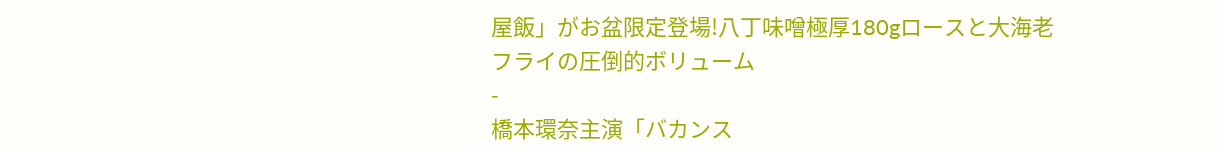屋飯」がお盆限定登場!八丁味噌極厚180gロースと大海老フライの圧倒的ボリューム
-
橋本環奈主演「バカンス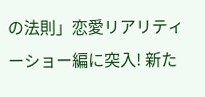の法則」恋愛リアリティーショー編に突入! 新た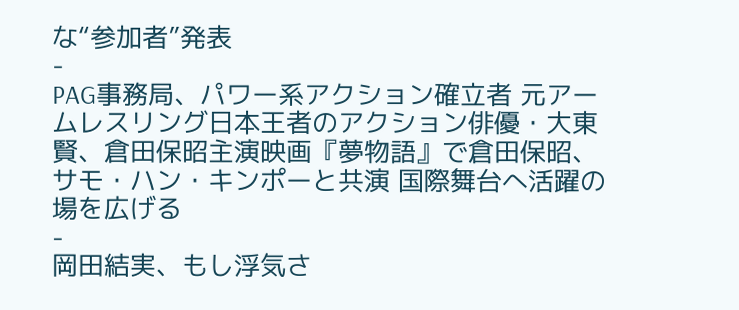な“参加者”発表
-
PAG事務局、パワー系アクション確立者 元アームレスリング日本王者のアクション俳優・大東賢、倉田保昭主演映画『夢物語』で倉田保昭、サモ・ハン・キンポーと共演 国際舞台へ活躍の場を広げる
-
岡田結実、もし浮気さ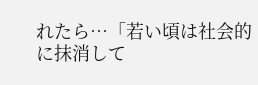れたら…「若い頃は社会的に抹消して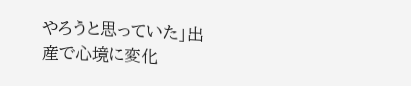やろうと思っていた」出産で心境に変化